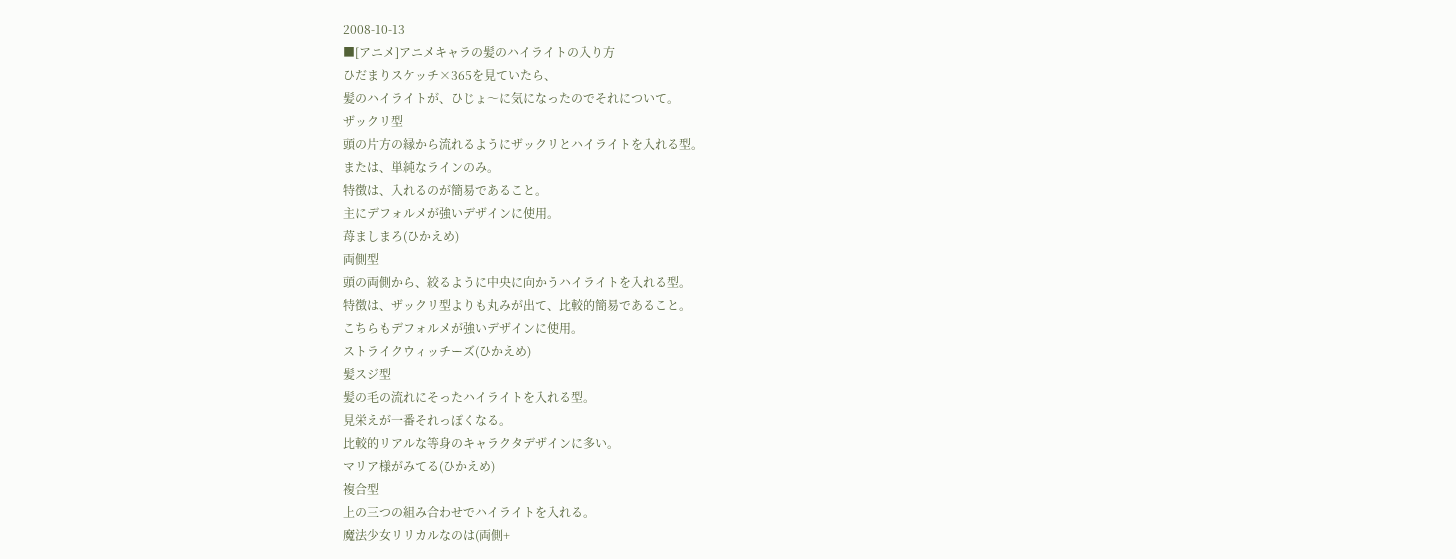2008-10-13
■[アニメ]アニメキャラの髪のハイライトの入り方
ひだまりスケッチ×365を見ていたら、
髪のハイライトが、ひじょ〜に気になったのでそれについて。
ザックリ型
頭の片方の縁から流れるようにザックリとハイライトを入れる型。
または、単純なラインのみ。
特徴は、入れるのが簡易であること。
主にデフォルメが強いデザインに使用。
苺ましまろ(ひかえめ)
両側型
頭の両側から、絞るように中央に向かうハイライトを入れる型。
特徴は、ザックリ型よりも丸みが出て、比較的簡易であること。
こちらもデフォルメが強いデザインに使用。
ストライクウィッチーズ(ひかえめ)
髪スジ型
髪の毛の流れにそったハイライトを入れる型。
見栄えが一番それっぽくなる。
比較的リアルな等身のキャラクタデザインに多い。
マリア様がみてる(ひかえめ)
複合型
上の三つの組み合わせでハイライトを入れる。
魔法少女リリカルなのは(両側+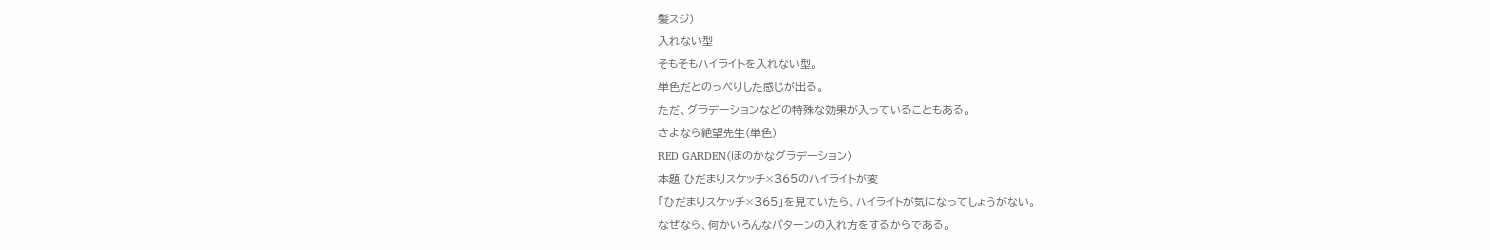髪スジ)
入れない型
そもそもハイライトを入れない型。
単色だとのっぺりした感じが出る。
ただ、グラデーションなどの特殊な効果が入っていることもある。
さよなら絶望先生(単色)
RED GARDEN(ほのかなグラデーション)
本題 ひだまりスケッチ×365のハイライトが変
「ひだまりスケッチ×365」を見ていたら、ハイライトが気になってしょうがない。
なぜなら、何かいろんなパターンの入れ方をするからである。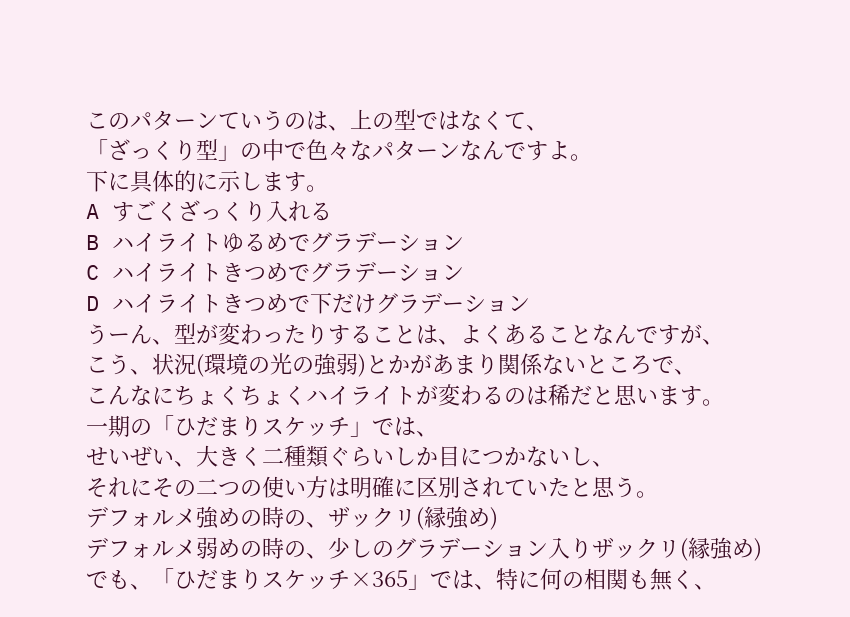このパターンていうのは、上の型ではなくて、
「ざっくり型」の中で色々なパターンなんですよ。
下に具体的に示します。
A すごくざっくり入れる
B ハイライトゆるめでグラデーション
C ハイライトきつめでグラデーション
D ハイライトきつめで下だけグラデーション
うーん、型が変わったりすることは、よくあることなんですが、
こう、状況(環境の光の強弱)とかがあまり関係ないところで、
こんなにちょくちょくハイライトが変わるのは稀だと思います。
一期の「ひだまりスケッチ」では、
せいぜい、大きく二種類ぐらいしか目につかないし、
それにその二つの使い方は明確に区別されていたと思う。
デフォルメ強めの時の、ザックリ(縁強め)
デフォルメ弱めの時の、少しのグラデーション入りザックリ(縁強め)
でも、「ひだまりスケッチ×365」では、特に何の相関も無く、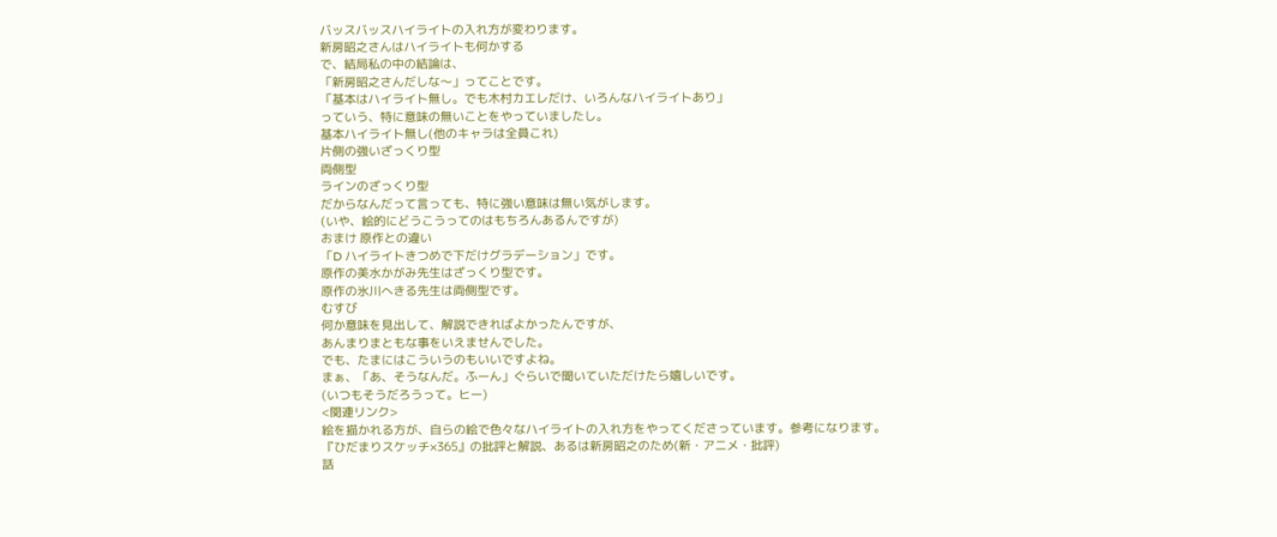バッスバッスハイライトの入れ方が変わります。
新房昭之さんはハイライトも何かする
で、結局私の中の結論は、
「新房昭之さんだしな〜」ってことです。
「基本はハイライト無し。でも木村カエレだけ、いろんなハイライトあり」
っていう、特に意味の無いことをやっていましたし。
基本ハイライト無し(他のキャラは全員これ)
片側の強いざっくり型
両側型
ラインのざっくり型
だからなんだって言っても、特に強い意味は無い気がします。
(いや、絵的にどうこうってのはもちろんあるんですが)
おまけ 原作との違い
「D ハイライトきつめで下だけグラデーション」です。
原作の美水かがみ先生はざっくり型です。
原作の氷川へきる先生は両側型です。
むすび
何か意味を見出して、解説できればよかったんですが、
あんまりまともな事をいえませんでした。
でも、たまにはこういうのもいいですよね。
まぁ、「あ、そうなんだ。ふーん」ぐらいで聞いていただけたら嬉しいです。
(いつもそうだろうって。ヒー)
<関連リンク>
絵を描かれる方が、自らの絵で色々なハイライトの入れ方をやってくださっています。参考になります。
『ひだまりスケッチ×365』の批評と解説、あるは新房昭之のため(新・アニメ・批評)
話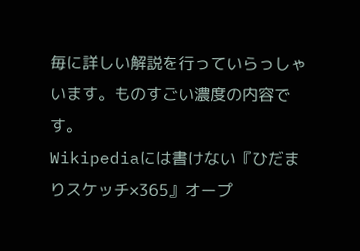毎に詳しい解説を行っていらっしゃいます。ものすごい濃度の内容です。
Wikipediaには書けない『ひだまりスケッチ×365』オープ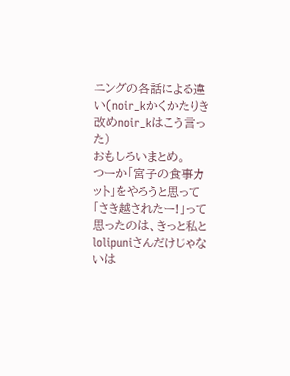ニングの各話による違い(noir_kかくかたりき改めnoir_kはこう言った)
おもしろいまとめ。
つーか「宮子の食事カット」をやろうと思って「さき越されたー!」って思ったのは、きっと私とlolipuniさんだけじゃないは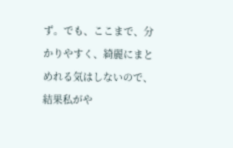ず。でも、ここまで、分かりやすく、綺麗にまとめれる気はしないので、結果私がや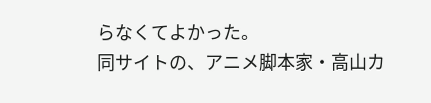らなくてよかった。
同サイトの、アニメ脚本家・高山カ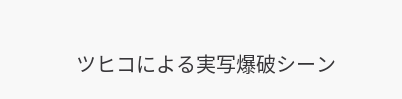ツヒコによる実写爆破シーン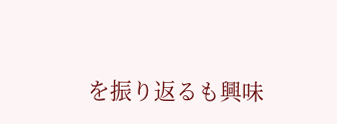を振り返るも興味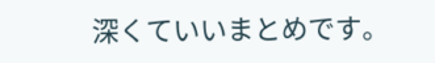深くていいまとめです。